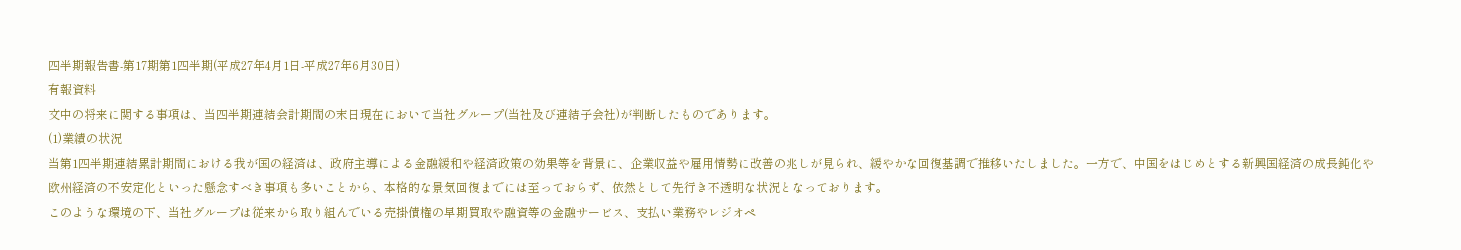四半期報告書-第17期第1四半期(平成27年4月1日-平成27年6月30日)
有報資料
文中の将来に関する事項は、当四半期連結会計期間の末日現在において当社グループ(当社及び連結子会社)が判断したものであります。
(1)業績の状況
当第1四半期連結累計期間における我が国の経済は、政府主導による金融緩和や経済政策の効果等を背景に、企業収益や雇用情勢に改善の兆しが見られ、緩やかな回復基調で推移いたしました。一方で、中国をはじめとする新興国経済の成長鈍化や欧州経済の不安定化といった懸念すべき事項も多いことから、本格的な景気回復までには至っておらず、依然として先行き不透明な状況となっております。
このような環境の下、当社グループは従来から取り組んでいる売掛債権の早期買取や融資等の金融サービス、支払い業務やレジオペ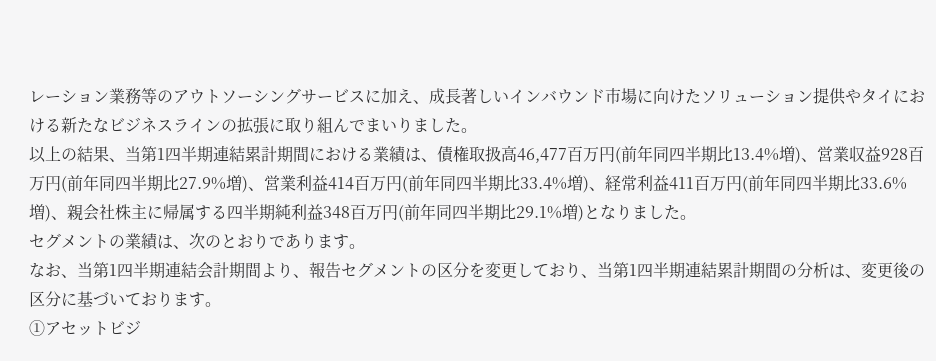レーション業務等のアウトソーシングサービスに加え、成長著しいインバウンド市場に向けたソリューション提供やタイにおける新たなビジネスラインの拡張に取り組んでまいりました。
以上の結果、当第1四半期連結累計期間における業績は、債権取扱高46,477百万円(前年同四半期比13.4%増)、営業収益928百万円(前年同四半期比27.9%増)、営業利益414百万円(前年同四半期比33.4%増)、経常利益411百万円(前年同四半期比33.6%増)、親会社株主に帰属する四半期純利益348百万円(前年同四半期比29.1%増)となりました。
セグメントの業績は、次のとおりであります。
なお、当第1四半期連結会計期間より、報告セグメントの区分を変更しており、当第1四半期連結累計期間の分析は、変更後の区分に基づいております。
①アセットビジ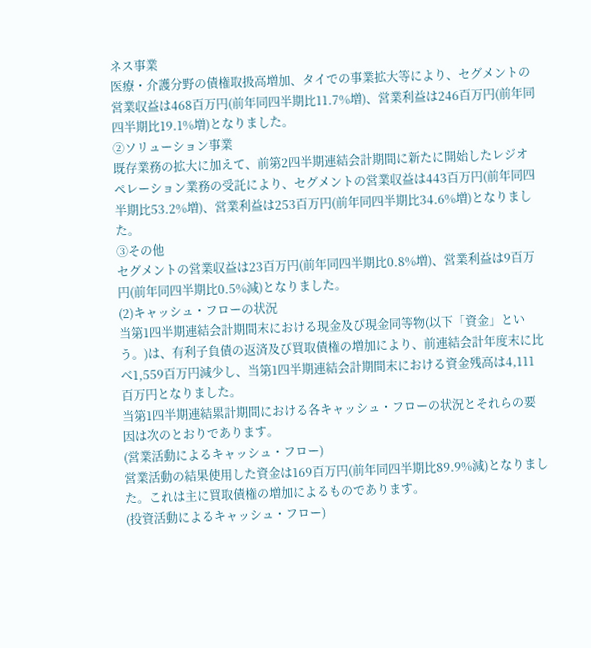ネス事業
医療・介護分野の債権取扱高増加、タイでの事業拡大等により、セグメントの営業収益は468百万円(前年同四半期比11.7%増)、営業利益は246百万円(前年同四半期比19.1%増)となりました。
②ソリューション事業
既存業務の拡大に加えて、前第2四半期連結会計期間に新たに開始したレジオペレーション業務の受託により、セグメントの営業収益は443百万円(前年同四半期比53.2%増)、営業利益は253百万円(前年同四半期比34.6%増)となりました。
③その他
セグメントの営業収益は23百万円(前年同四半期比0.8%増)、営業利益は9百万円(前年同四半期比0.5%減)となりました。
(2)キャッシュ・フローの状況
当第1四半期連結会計期間末における現金及び現金同等物(以下「資金」という。)は、有利子負債の返済及び買取債権の増加により、前連結会計年度末に比べ1,559百万円減少し、当第1四半期連結会計期間末における資金残高は4,111百万円となりました。
当第1四半期連結累計期間における各キャッシュ・フローの状況とそれらの要因は次のとおりであります。
(営業活動によるキャッシュ・フロー)
営業活動の結果使用した資金は169百万円(前年同四半期比89.9%減)となりました。これは主に買取債権の増加によるものであります。
(投資活動によるキャッシュ・フロー)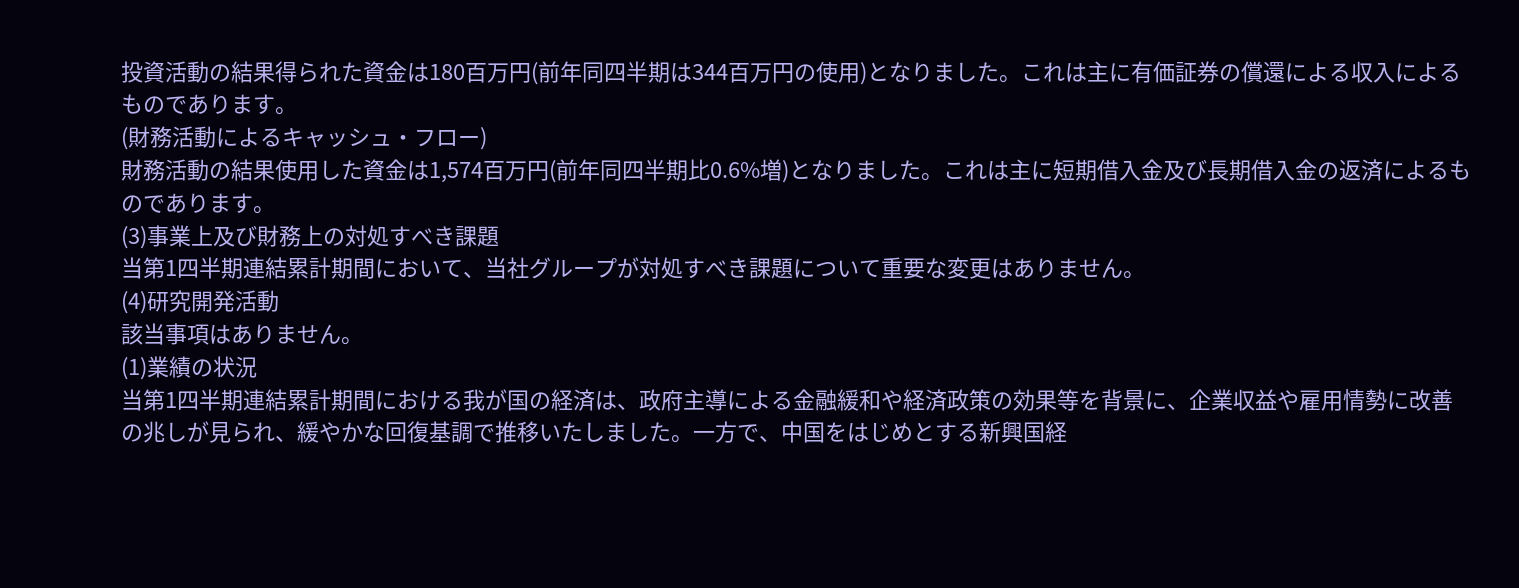投資活動の結果得られた資金は180百万円(前年同四半期は344百万円の使用)となりました。これは主に有価証券の償還による収入によるものであります。
(財務活動によるキャッシュ・フロー)
財務活動の結果使用した資金は1,574百万円(前年同四半期比0.6%増)となりました。これは主に短期借入金及び長期借入金の返済によるものであります。
(3)事業上及び財務上の対処すべき課題
当第1四半期連結累計期間において、当社グループが対処すべき課題について重要な変更はありません。
(4)研究開発活動
該当事項はありません。
(1)業績の状況
当第1四半期連結累計期間における我が国の経済は、政府主導による金融緩和や経済政策の効果等を背景に、企業収益や雇用情勢に改善の兆しが見られ、緩やかな回復基調で推移いたしました。一方で、中国をはじめとする新興国経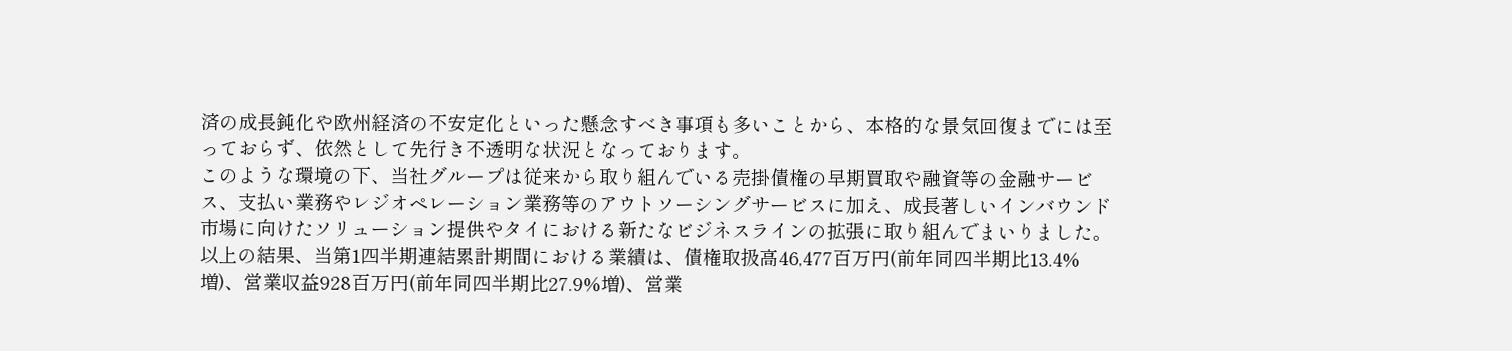済の成長鈍化や欧州経済の不安定化といった懸念すべき事項も多いことから、本格的な景気回復までには至っておらず、依然として先行き不透明な状況となっております。
このような環境の下、当社グループは従来から取り組んでいる売掛債権の早期買取や融資等の金融サービス、支払い業務やレジオペレーション業務等のアウトソーシングサービスに加え、成長著しいインバウンド市場に向けたソリューション提供やタイにおける新たなビジネスラインの拡張に取り組んでまいりました。
以上の結果、当第1四半期連結累計期間における業績は、債権取扱高46,477百万円(前年同四半期比13.4%増)、営業収益928百万円(前年同四半期比27.9%増)、営業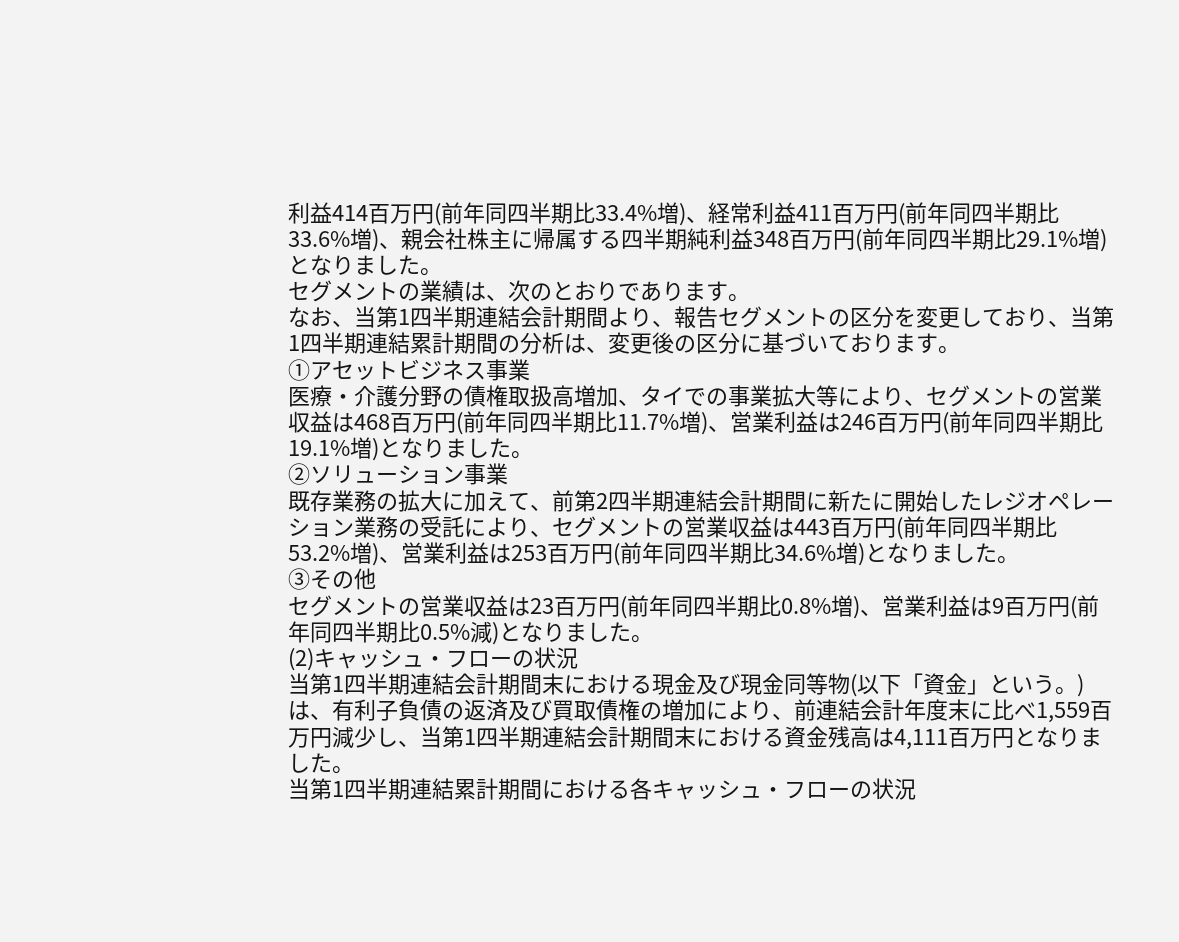利益414百万円(前年同四半期比33.4%増)、経常利益411百万円(前年同四半期比33.6%増)、親会社株主に帰属する四半期純利益348百万円(前年同四半期比29.1%増)となりました。
セグメントの業績は、次のとおりであります。
なお、当第1四半期連結会計期間より、報告セグメントの区分を変更しており、当第1四半期連結累計期間の分析は、変更後の区分に基づいております。
①アセットビジネス事業
医療・介護分野の債権取扱高増加、タイでの事業拡大等により、セグメントの営業収益は468百万円(前年同四半期比11.7%増)、営業利益は246百万円(前年同四半期比19.1%増)となりました。
②ソリューション事業
既存業務の拡大に加えて、前第2四半期連結会計期間に新たに開始したレジオペレーション業務の受託により、セグメントの営業収益は443百万円(前年同四半期比53.2%増)、営業利益は253百万円(前年同四半期比34.6%増)となりました。
③その他
セグメントの営業収益は23百万円(前年同四半期比0.8%増)、営業利益は9百万円(前年同四半期比0.5%減)となりました。
(2)キャッシュ・フローの状況
当第1四半期連結会計期間末における現金及び現金同等物(以下「資金」という。)は、有利子負債の返済及び買取債権の増加により、前連結会計年度末に比べ1,559百万円減少し、当第1四半期連結会計期間末における資金残高は4,111百万円となりました。
当第1四半期連結累計期間における各キャッシュ・フローの状況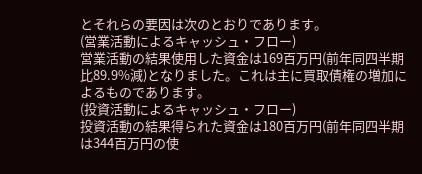とそれらの要因は次のとおりであります。
(営業活動によるキャッシュ・フロー)
営業活動の結果使用した資金は169百万円(前年同四半期比89.9%減)となりました。これは主に買取債権の増加によるものであります。
(投資活動によるキャッシュ・フロー)
投資活動の結果得られた資金は180百万円(前年同四半期は344百万円の使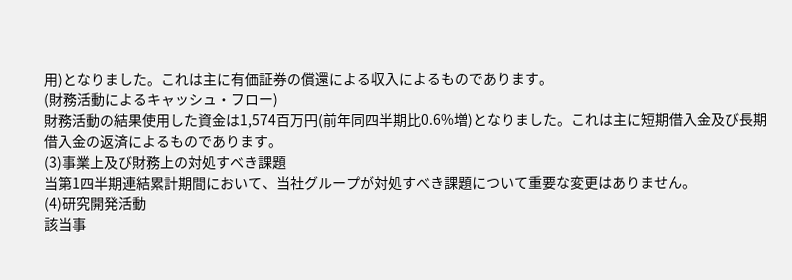用)となりました。これは主に有価証券の償還による収入によるものであります。
(財務活動によるキャッシュ・フロー)
財務活動の結果使用した資金は1,574百万円(前年同四半期比0.6%増)となりました。これは主に短期借入金及び長期借入金の返済によるものであります。
(3)事業上及び財務上の対処すべき課題
当第1四半期連結累計期間において、当社グループが対処すべき課題について重要な変更はありません。
(4)研究開発活動
該当事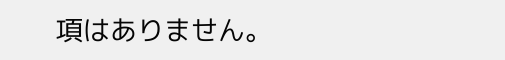項はありません。